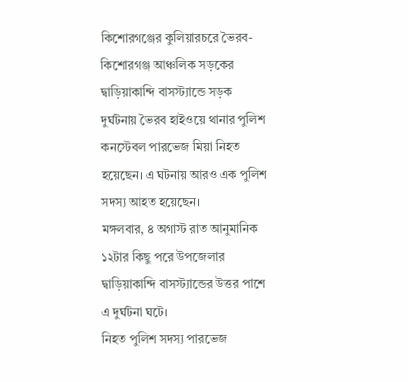কিশোরগঞ্জের কুলিয়ারচরে ভৈরব-কিশোরগঞ্জ আঞ্চলিক সড়কের দ্বাড়িয়াকান্দি বাসস্ট্যান্ডে সড়ক দুর্ঘটনায় ভৈরব হাইওয়ে থানার পুলিশ কনস্টেবল পারভেজ মিয়া নিহত হয়েছেন। এ ঘটনায় আরও এক পুলিশ সদস্য আহত হয়েছেন।
মঙ্গলবার, ৪ অগাস্ট রাত আনুমানিক ১২টার কিছু পরে উপজেলার দ্বাড়িয়াকান্দি বাসস্ট্যান্ডের উত্তর পাশে এ দুর্ঘটনা ঘটে।
নিহত পুলিশ সদস্য পারভেজ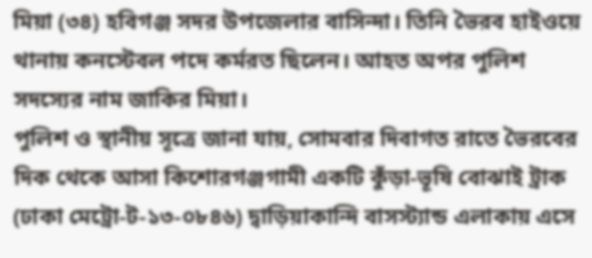মিয়া (৩৪) হবিগঞ্জ সদর উপজেলার বাসিন্দা। তিনি ভৈরব হাইওয়ে থানায় কনস্টেবল পদে কর্মরত ছিলেন। আহত অপর পুলিশ সদস্যের নাম জাকির মিয়া।
পুলিশ ও স্থানীয় সূত্রে জানা যায়, সোমবার দিবাগত রাতে ভৈরবের দিক থেকে আসা কিশোরগঞ্জগামী একটি কুঁড়া-ভূষি বোঝাই ট্রাক (ঢাকা মেট্রো-ট-১৩-০৮৪৬) দ্বাড়িয়াকান্দি বাসস্ট্যান্ড এলাকায় এসে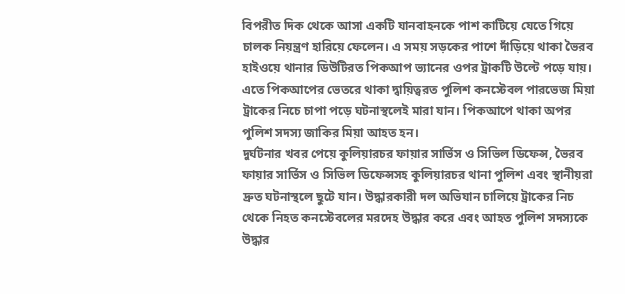বিপরীত দিক থেকে আসা একটি যানবাহনকে পাশ কাটিয়ে যেতে গিয়ে চালক নিয়ন্ত্রণ হারিয়ে ফেলেন। এ সময় সড়কের পাশে দাঁড়িয়ে থাকা ভৈরব হাইওয়ে থানার ডিউটিরত পিকআপ ভ্যানের ওপর ট্রাকটি উল্টে পড়ে যায়। এতে পিকআপের ভেতরে থাকা দ্বায়িত্বরত পুলিশ কনস্টেবল পারভেজ মিয়া ট্রাকের নিচে চাপা পড়ে ঘটনাস্থলেই মারা যান। পিকআপে থাকা অপর পুলিশ সদস্য জাকির মিয়া আহত হন।
দুর্ঘটনার খবর পেয়ে কুলিয়ারচর ফায়ার সার্ভিস ও সিভিল ডিফেন্স, ভৈরব ফায়ার সার্ভিস ও সিভিল ডিফেন্সসহ কুলিয়ারচর থানা পুলিশ এবং স্থানীয়রা দ্রুত ঘটনাস্থলে ছুটে যান। উদ্ধারকারী দল অভিযান চালিয়ে ট্রাকের নিচ থেকে নিহত কনস্টেবলের মরদেহ উদ্ধার করে এবং আহত পুলিশ সদস্যকে উদ্ধার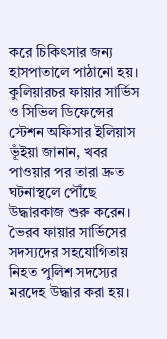করে চিকিৎসার জন্য হাসপাতালে পাঠানো হয়।
কুলিয়ারচর ফায়ার সার্ভিস ও সিভিল ডিফেন্সের স্টেশন অফিসার ইলিয়াস ভূঁইয়া জানান, খবর পাওয়ার পর তারা দ্রুত ঘটনাস্থলে পৌঁছে উদ্ধারকাজ শুরু করেন। ভৈরব ফায়ার সার্ভিসের সদস্যদের সহযোগিতায় নিহত পুলিশ সদস্যের মরদেহ উদ্ধার করা হয়।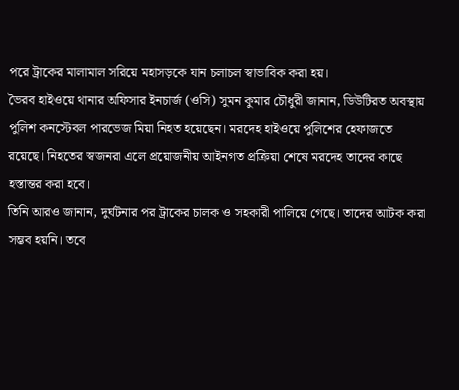পরে ট্রাকের মালামাল সরিয়ে মহাসড়কে যান চলাচল স্বাভাবিক করা হয়।
ভৈরব হাইওয়ে থানার অফিসার ইনচার্জ (ওসি) সুমন কুমার চৌধুরী জানান, ডিউটিরত অবস্থায় পুলিশ কনস্টেবল পারভেজ মিয়া নিহত হয়েছেন। মরদেহ হাইওয়ে পুলিশের হেফাজতে রয়েছে। নিহতের স্বজনরা এলে প্রয়োজনীয় আইনগত প্রক্রিয়া শেষে মরদেহ তাদের কাছে হস্তান্তর করা হবে।
তিনি আরও জানান, দুর্ঘটনার পর ট্রাকের চালক ও সহকারী পালিয়ে গেছে। তাদের আটক করা সম্ভব হয়নি। তবে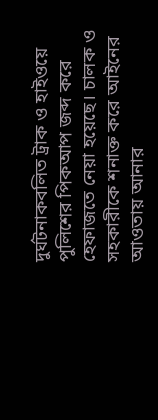দুর্ঘটনাকবলিত ট্রাক ও হাইওয়ে পুলিশের পিকআপ জব্দ করে হেফাজতে নেয়া হয়েছে। চালক ও সহকারীকে শনাক্ত করে আইনের আওতায় আনার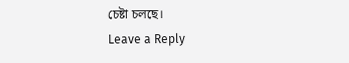চেষ্টা চলছে।
Leave a Reply